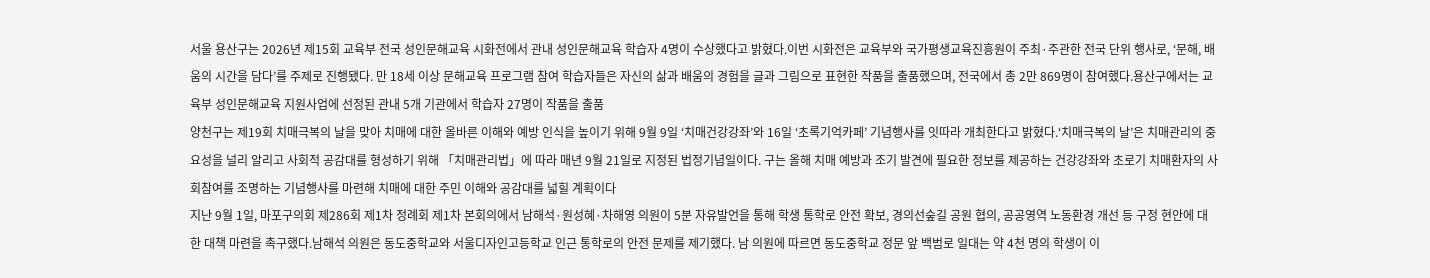서울 용산구는 2026년 제15회 교육부 전국 성인문해교육 시화전에서 관내 성인문해교육 학습자 4명이 수상했다고 밝혔다.이번 시화전은 교육부와 국가평생교육진흥원이 주최·주관한 전국 단위 행사로, ‘문해, 배움의 시간을 담다’를 주제로 진행됐다. 만 18세 이상 문해교육 프로그램 참여 학습자들은 자신의 삶과 배움의 경험을 글과 그림으로 표현한 작품을 출품했으며, 전국에서 총 2만 869명이 참여했다.용산구에서는 교육부 성인문해교육 지원사업에 선정된 관내 5개 기관에서 학습자 27명이 작품을 출품
양천구는 제19회 치매극복의 날을 맞아 치매에 대한 올바른 이해와 예방 인식을 높이기 위해 9월 9일 ‘치매건강강좌’와 16일 ‘초록기억카페’ 기념행사를 잇따라 개최한다고 밝혔다.‘치매극복의 날’은 치매관리의 중요성을 널리 알리고 사회적 공감대를 형성하기 위해 「치매관리법」에 따라 매년 9월 21일로 지정된 법정기념일이다. 구는 올해 치매 예방과 조기 발견에 필요한 정보를 제공하는 건강강좌와 초로기 치매환자의 사회참여를 조명하는 기념행사를 마련해 치매에 대한 주민 이해와 공감대를 넓힐 계획이다
지난 9월 1일, 마포구의회 제286회 제1차 정례회 제1차 본회의에서 남해석·원성혜·차해영 의원이 5분 자유발언을 통해 학생 통학로 안전 확보, 경의선숲길 공원 협의, 공공영역 노동환경 개선 등 구정 현안에 대한 대책 마련을 촉구했다.남해석 의원은 동도중학교와 서울디자인고등학교 인근 통학로의 안전 문제를 제기했다. 남 의원에 따르면 동도중학교 정문 앞 백범로 일대는 약 4천 명의 학생이 이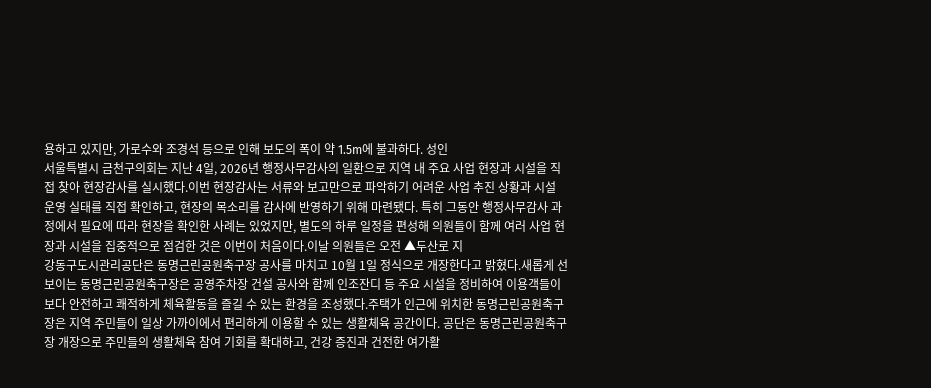용하고 있지만, 가로수와 조경석 등으로 인해 보도의 폭이 약 1.5m에 불과하다. 성인
서울특별시 금천구의회는 지난 4일, 2026년 행정사무감사의 일환으로 지역 내 주요 사업 현장과 시설을 직접 찾아 현장감사를 실시했다.이번 현장감사는 서류와 보고만으로 파악하기 어려운 사업 추진 상황과 시설 운영 실태를 직접 확인하고, 현장의 목소리를 감사에 반영하기 위해 마련됐다. 특히 그동안 행정사무감사 과정에서 필요에 따라 현장을 확인한 사례는 있었지만, 별도의 하루 일정을 편성해 의원들이 함께 여러 사업 현장과 시설을 집중적으로 점검한 것은 이번이 처음이다.이날 의원들은 오전 ▲두산로 지
강동구도시관리공단은 동명근린공원축구장 공사를 마치고 10월 1일 정식으로 개장한다고 밝혔다.새롭게 선보이는 동명근린공원축구장은 공영주차장 건설 공사와 함께 인조잔디 등 주요 시설을 정비하여 이용객들이 보다 안전하고 쾌적하게 체육활동을 즐길 수 있는 환경을 조성했다.주택가 인근에 위치한 동명근린공원축구장은 지역 주민들이 일상 가까이에서 편리하게 이용할 수 있는 생활체육 공간이다. 공단은 동명근린공원축구장 개장으로 주민들의 생활체육 참여 기회를 확대하고, 건강 증진과 건전한 여가활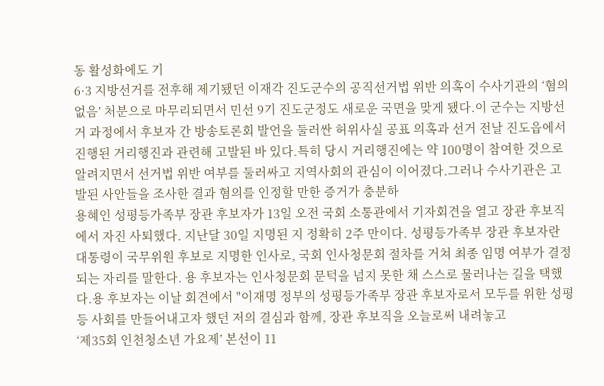동 활성화에도 기
6·3 지방선거를 전후해 제기됐던 이재각 진도군수의 공직선거법 위반 의혹이 수사기관의 ‘혐의없음’ 처분으로 마무리되면서 민선 9기 진도군정도 새로운 국면을 맞게 됐다.이 군수는 지방선거 과정에서 후보자 간 방송토론회 발언을 둘러싼 허위사실 공표 의혹과 선거 전날 진도읍에서 진행된 거리행진과 관련해 고발된 바 있다.특히 당시 거리행진에는 약 100명이 참여한 것으로 알려지면서 선거법 위반 여부를 둘러싸고 지역사회의 관심이 이어졌다.그러나 수사기관은 고발된 사안들을 조사한 결과 혐의를 인정할 만한 증거가 충분하
용혜인 성평등가족부 장관 후보자가 13일 오전 국회 소통관에서 기자회견을 열고 장관 후보직에서 자진 사퇴했다. 지난달 30일 지명된 지 정확히 2주 만이다. 성평등가족부 장관 후보자란 대통령이 국무위원 후보로 지명한 인사로, 국회 인사청문회 절차를 거쳐 최종 임명 여부가 결정되는 자리를 말한다. 용 후보자는 인사청문회 문턱을 넘지 못한 채 스스로 물러나는 길을 택했다.용 후보자는 이날 회견에서 "이재명 정부의 성평등가족부 장관 후보자로서 모두를 위한 성평등 사회를 만들어내고자 했던 저의 결심과 함께, 장관 후보직을 오늘로써 내려놓고
‘제35회 인천청소년 가요제’ 본선이 11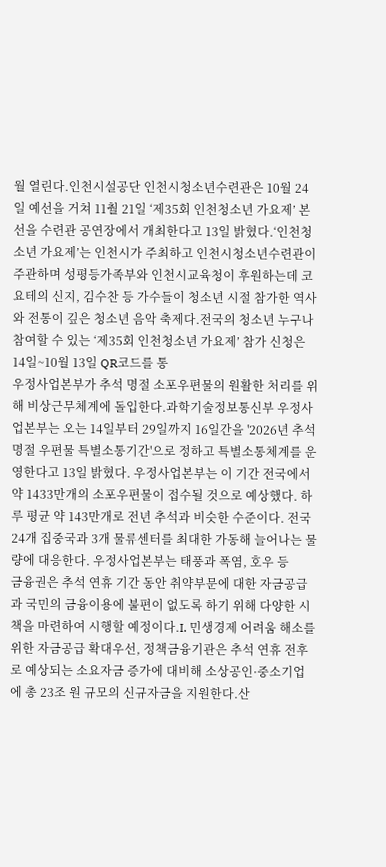월 열린다.인천시설공단 인천시청소년수련관은 10월 24일 예선을 거쳐 11춸 21일 ‘제35회 인천청소년 가요제’ 본선을 수련관 공연장에서 개최한다고 13일 밝혔다.‘인천청소년 가요제’는 인천시가 주최하고 인천시청소년수련관이 주관하며 성평등가족부와 인천시교육청이 후원하는데 코요테의 신지, 김수찬 등 가수들이 청소년 시절 참가한 역사와 전통이 깊은 청소년 음악 축제다.전국의 청소년 누구나 참여할 수 있는 ‘제35회 인천청소년 가요제’ 참가 신청은 14일~10월 13일 QR코드를 통
우정사업본부가 추석 명절 소포우편물의 원활한 처리를 위해 비상근무체계에 돌입한다.과학기술정보통신부 우정사업본부는 오는 14일부터 29일까지 16일간을 '2026년 추석 명절 우편물 특별소통기간'으로 정하고 특별소통체계를 운영한다고 13일 밝혔다. 우정사업본부는 이 기간 전국에서 약 1433만개의 소포우편물이 접수될 것으로 예상했다. 하루 평균 약 143만개로 전년 추석과 비슷한 수준이다. 전국 24개 집중국과 3개 물류센터를 최대한 가동해 늘어나는 물량에 대응한다. 우정사업본부는 태풍과 폭염, 호우 등
금융권은 추석 연휴 기간 동안 취약부문에 대한 자금공급과 국민의 금융이용에 불편이 없도록 하기 위해 다양한 시책을 마련하여 시행할 예정이다.I. 민생경제 어려움 해소를 위한 자금공급 확대우선, 정책금융기관은 추석 연휴 전후로 예상되는 소요자금 증가에 대비해 소상공인·중소기업에 총 23조 원 규모의 신규자금을 지원한다.산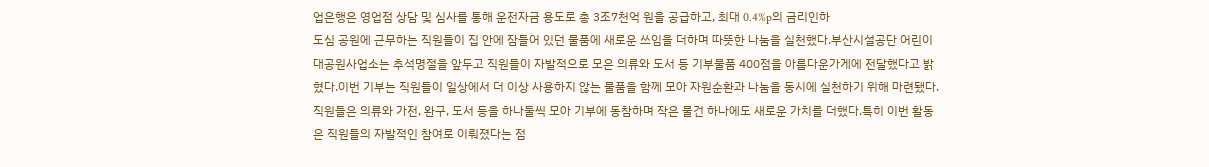업은행은 영업점 상담 및 심사를 통해 운전자금 용도로 총 3조7천억 원을 공급하고, 최대 0.4%p의 금리인하
도심 공원에 근무하는 직원들이 집 안에 잠들어 있던 물품에 새로운 쓰임을 더하며 따뜻한 나눔을 실천했다.부산시설공단 어린이대공원사업소는 추석명절을 앞두고 직원들이 자발적으로 모은 의류와 도서 등 기부물품 400점을 아름다운가게에 전달했다고 밝혔다.이번 기부는 직원들이 일상에서 더 이상 사용하지 않는 물품을 함께 모아 자원순환과 나눔을 동시에 실천하기 위해 마련됐다. 직원들은 의류와 가전, 완구, 도서 등을 하나둘씩 모아 기부에 동참하며 작은 물건 하나에도 새로운 가치를 더했다.특히 이번 활동은 직원들의 자발적인 참여로 이뤄졌다는 점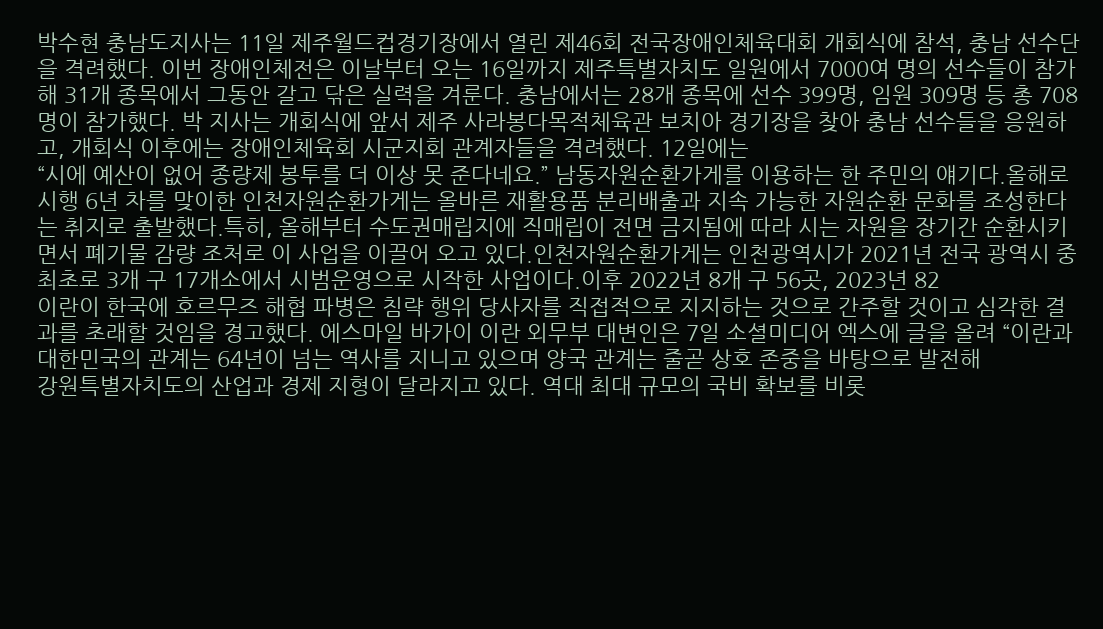박수현 충남도지사는 11일 제주월드컵경기장에서 열린 제46회 전국장애인체육대회 개회식에 참석, 충남 선수단을 격려했다. 이번 장애인체전은 이날부터 오는 16일까지 제주특별자치도 일원에서 7000여 명의 선수들이 참가해 31개 종목에서 그동안 갈고 닦은 실력을 겨룬다. 충남에서는 28개 종목에 선수 399명, 임원 309명 등 총 708명이 참가했다. 박 지사는 개회식에 앞서 제주 사라봉다목적체육관 보치아 경기장을 찾아 충남 선수들을 응원하고, 개회식 이후에는 장애인체육회 시군지회 관계자들을 격려했다. 12일에는
“시에 예산이 없어 종량제 봉투를 더 이상 못 준다네요.” 남동자원순환가게를 이용하는 한 주민의 얘기다.올해로 시행 6년 차를 맞이한 인천자원순환가게는 올바른 재활용품 분리배출과 지속 가능한 자원순환 문화를 조성한다는 취지로 출발했다.특히, 올해부터 수도권매립지에 직매립이 전면 금지됨에 따라 시는 자원을 장기간 순환시키면서 폐기물 감량 조처로 이 사업을 이끌어 오고 있다.인천자원순환가게는 인천광역시가 2021년 전국 광역시 중 최초로 3개 구 17개소에서 시범운영으로 시작한 사업이다.이후 2022년 8개 구 56곳, 2023년 82
이란이 한국에 호르무즈 해협 파병은 침략 행위 당사자를 직접적으로 지지하는 것으로 간주할 것이고 심각한 결과를 초래할 것임을 경고했다. 에스마일 바가이 이란 외무부 대변인은 7일 소셜미디어 엑스에 글을 올려 “이란과 대한민국의 관계는 64년이 넘는 역사를 지니고 있으며 양국 관계는 줄곧 상호 존중을 바탕으로 발전해
강원특별자치도의 산업과 경제 지형이 달라지고 있다. 역대 최대 규모의 국비 확보를 비롯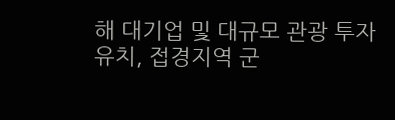해 대기업 및 대규모 관광 투자 유치, 접경지역 군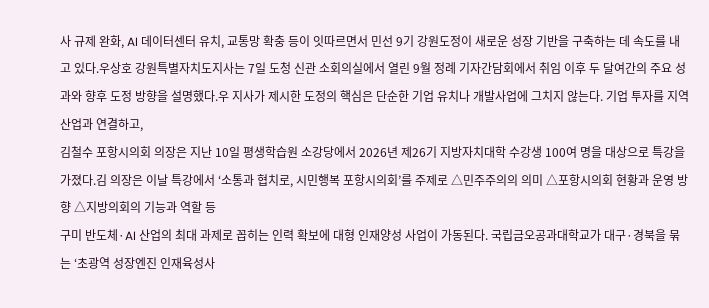사 규제 완화, AI 데이터센터 유치, 교통망 확충 등이 잇따르면서 민선 9기 강원도정이 새로운 성장 기반을 구축하는 데 속도를 내고 있다.우상호 강원특별자치도지사는 7일 도청 신관 소회의실에서 열린 9월 정례 기자간담회에서 취임 이후 두 달여간의 주요 성과와 향후 도정 방향을 설명했다.우 지사가 제시한 도정의 핵심은 단순한 기업 유치나 개발사업에 그치지 않는다. 기업 투자를 지역산업과 연결하고,
김철수 포항시의회 의장은 지난 10일 평생학습원 소강당에서 2026년 제26기 지방자치대학 수강생 100여 명을 대상으로 특강을 가졌다.김 의장은 이날 특강에서 ‘소통과 협치로, 시민행복 포항시의회’를 주제로 △민주주의의 의미 △포항시의회 현황과 운영 방향 △지방의회의 기능과 역할 등
구미 반도체·AI 산업의 최대 과제로 꼽히는 인력 확보에 대형 인재양성 사업이 가동된다. 국립금오공과대학교가 대구·경북을 묶는 ‘초광역 성장엔진 인재육성사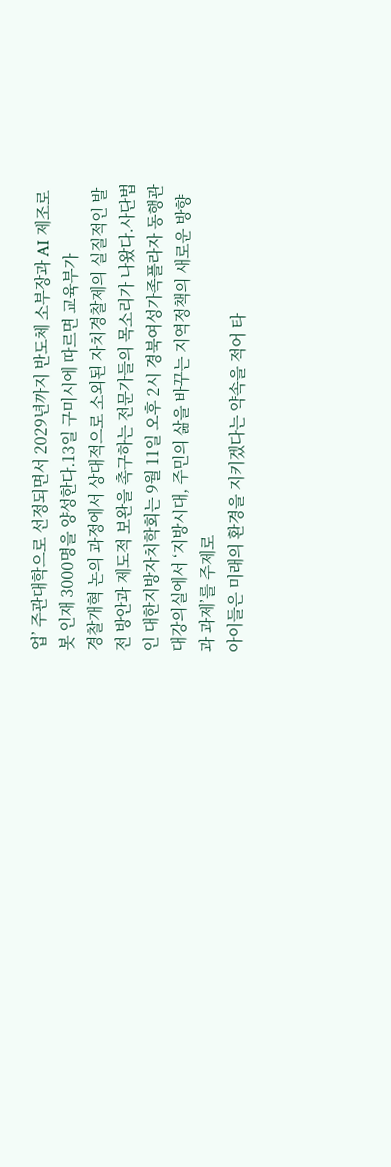업’ 주관대학으로 선정되면서 2029년까지 반도체 소부장과 AI 제조로봇 인재 3000명을 양성한다.13일 구미시에 따르면 교육부가
경찰개혁 논의 과정에서 상대적으로 소외된 자치경찰제의 실질적인 발전 방안과 제도적 보완을 촉구하는 전문가들의 목소리가 나왔다.사단법인 대한지방자치학회는 9월 11일 오후 2시 경북여성가족플라자 동행관 대강의실에서 ‘지방시대, 주민의 삶을 바꾸는 지역정책의 새로운 방향과 과제’를 주제로
아이들은 미래의 환경을 지키겠다는 약속을 적어 타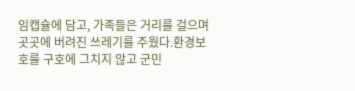임캡슐에 담고, 가족들은 거리를 걸으며 곳곳에 버려진 쓰레기를 주웠다.환경보호를 구호에 그치지 않고 군민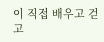이 직접 배우고 걷고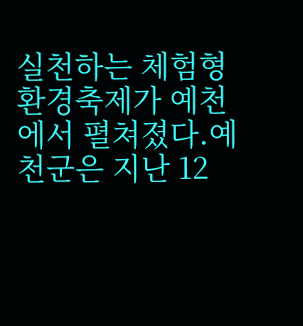실천하는 체험형 환경축제가 예천에서 펼쳐졌다.예천군은 지난 12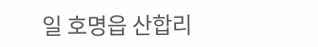일 호명읍 산합리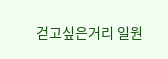걷고싶은거리 일원